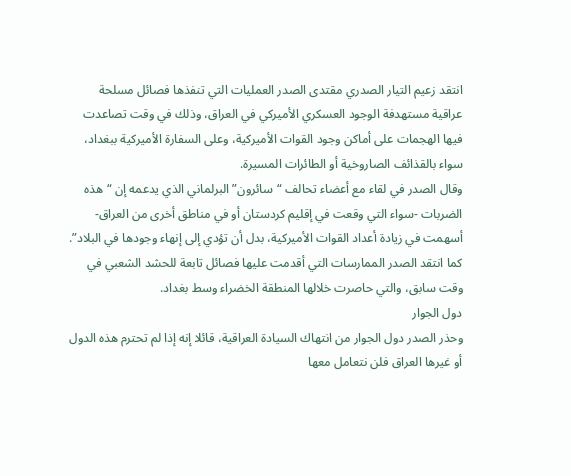انتقد زعيم التيار الصدري مقتدى الصدر العمليات التي تنفذها فصائل مسلحة عراقية مستهدفة الوجود العسكري الأميركي في العراق، وذلك في وقت تصاعدت فيها الهجمات على أماكن وجود القوات الأميركية، وعلى السفارة الأميركية ببغداد، سواء بالقذائف الصاروخية أو الطائرات المسيرة.
وقال الصدر في لقاء مع أعضاء تحالف “سائرون” البرلماني الذي يدعمه إن “هذه الضربات -سواء التي وقعت في إقليم كردستان أو في مناطق أخرى من العراق- أسهمت في زيادة أعداد القوات الأميركية، بدل أن تؤدي إلى إنهاء وجودها في البلاد”.
كما انتقد الصدر الممارسات التي أقدمت عليها فصائل تابعة للحشد الشعبي في وقت سابق، والتي حاصرت خلالها المنطقة الخضراء وسط بغداد.
دول الجوار
وحذر الصدر دول الجوار من انتهاك السيادة العراقية، قائلا إنه إذا لم تحترم هذه الدول أو غيرها العراق فلن نتعامل معها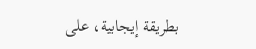بطريقة إيجابية، على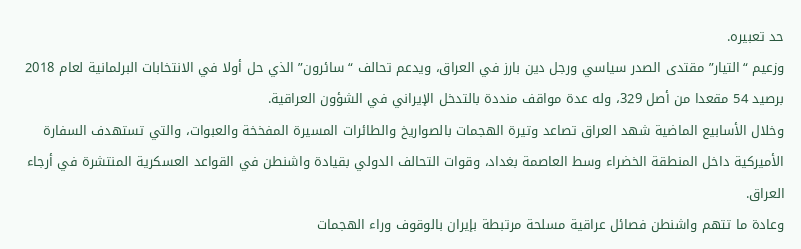حد تعبيره.
وزعيم “التيار” مقتدى الصدر سياسي ورجل دين بارز في العراق، ويدعم تحالف “سائرون” الذي حل أولا في الانتخابات البرلمانية لعام 2018 برصيد 54 مقعدا من أصل 329، وله عدة مواقف منددة بالتدخل الإيراني في الشؤون العراقية.
وخلال الأسابيع الماضية شهد العراق تصاعد وتيرة الهجمات بالصواريخ والطائرات المسيرة المفخخة والعبوات، والتي تستهدف السفارة الأميركية داخل المنطقة الخضراء وسط العاصمة بغداد، وقوات التحالف الدولي بقيادة واشنطن في القواعد العسكرية المنتشرة في أرجاء العراق.
وعادة ما تتهم واشنطن فصائل عراقية مسلحة مرتبطة بإيران بالوقوف وراء الهجمات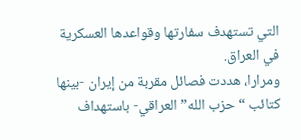التي تستهدف سفارتها وقواعدها العسكرية في العراق.
ومرارا، هددت فصائل مقربة من إيران -بينها كتائب “حزب الله” العراقي- باستهداف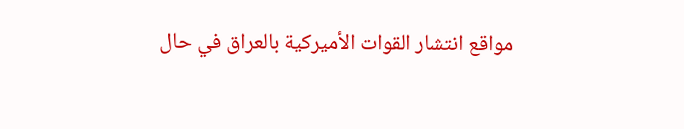مواقع انتشار القوات الأميركية بالعراق في حال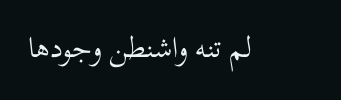لم تنه واشنطن وجودها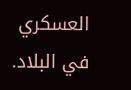العسكري في البلاد.